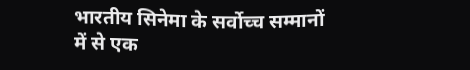भारतीय सिनेमा के सर्वोच्च सम्मानों में से एक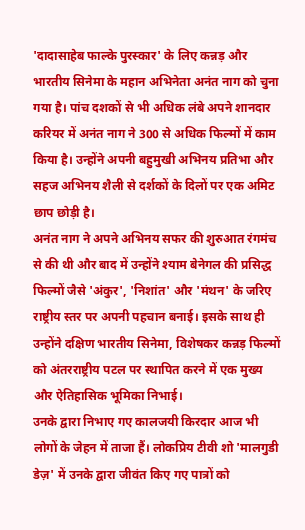'दादासाहेब फाल्के पुरस्कार' के लिए कन्नड़ और भारतीय सिनेमा के महान अभिनेता अनंत नाग को चुना गया है। पांच दशकों से भी अधिक लंबे अपने शानदार करियर में अनंत नाग ने 300 से अधिक फिल्मों में काम किया है। उन्होंने अपनी बहुमुखी अभिनय प्रतिभा और सहज अभिनय शैली से दर्शकों के दिलों पर एक अमिट छाप छोड़ी है।
अनंत नाग ने अपने अभिनय सफर की शुरुआत रंगमंच से की थी और बाद में उन्होंने श्याम बेनेगल की प्रसिद्ध फिल्मों जैसे 'अंकुर', 'निशांत' और 'मंथन' के जरिए राष्ट्रीय स्तर पर अपनी पहचान बनाई। इसके साथ ही उन्होंने दक्षिण भारतीय सिनेमा, विशेषकर कन्नड़ फिल्मों को अंतरराष्ट्रीय पटल पर स्थापित करने में एक मुख्य और ऐतिहासिक भूमिका निभाई।
उनके द्वारा निभाए गए कालजयी किरदार आज भी लोगों के जेहन में ताजा हैं। लोकप्रिय टीवी शो 'मालगुडी डेज़' में उनके द्वारा जीवंत किए गए पात्रों को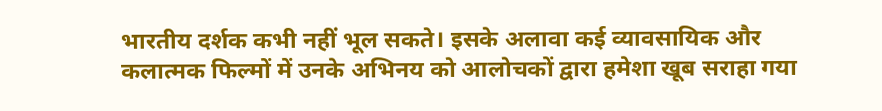भारतीय दर्शक कभी नहीं भूल सकते। इसके अलावा कई व्यावसायिक और कलात्मक फिल्मों में उनके अभिनय को आलोचकों द्वारा हमेशा खूब सराहा गया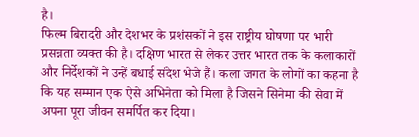है।
फिल्म बिरादरी और देशभर के प्रशंसकों ने इस राष्ट्रीय घोषणा पर भारी प्रसन्नता व्यक्त की है। दक्षिण भारत से लेकर उत्तर भारत तक के कलाकारों और निर्देशकों ने उन्हें बधाई संदेश भेजे हैं। कला जगत के लोगों का कहना है कि यह सम्मान एक ऐसे अभिनेता को मिला है जिसने सिनेमा की सेवा में अपना पूरा जीवन समर्पित कर दिया।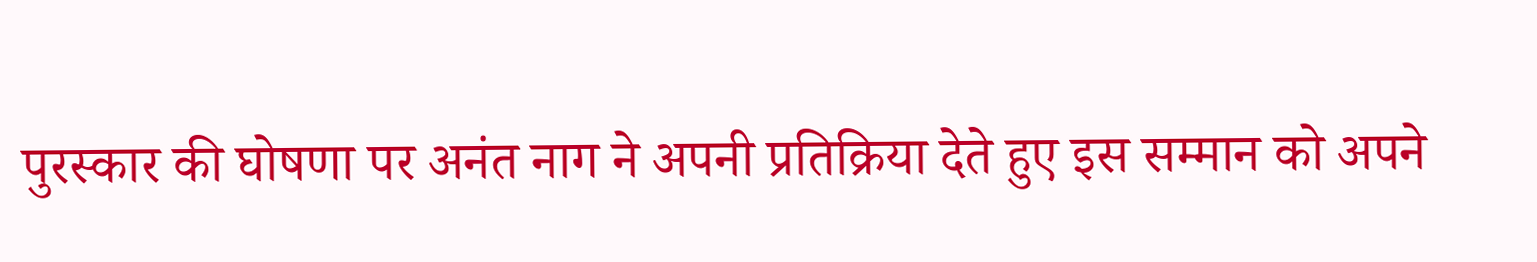पुरस्कार की घोषणा पर अनंत नाग ने अपनी प्रतिक्रिया देते हुए इस सम्मान को अपने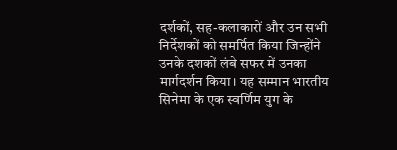दर्शकों, सह-कलाकारों और उन सभी निर्देशकों को समर्पित किया जिन्होंने उनके दशकों लंबे सफर में उनका मार्गदर्शन किया। यह सम्मान भारतीय सिनेमा के एक स्वर्णिम युग के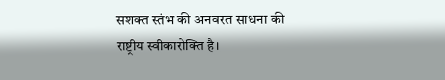सशक्त स्तंभ की अनवरत साधना की राष्ट्रीय स्वीकारोक्ति है।